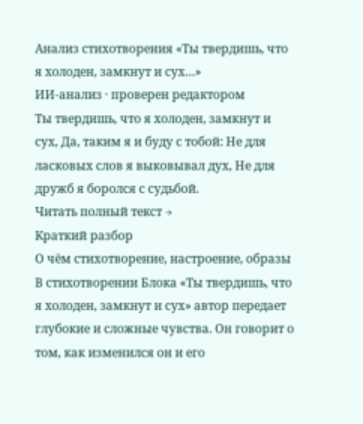Анализ стихотворения «Ты твердишь, что я холоден, замкнут и сух…»
ИИ-анализ · проверен редактором
Ты твердишь, что я холоден, замкнут и сух, Да, таким я и буду с тобой: Не для ласковых слов я выковывал дух, Не для дружб я боролся с судьбой.
Читать полный текст →
Краткий разбор
О чём стихотворение, настроение, образы
В стихотворении Блока «Ты твердишь, что я холоден, замкнут и сух» автор передает глубокие и сложные чувства. Он говорит о том, как изменился он и его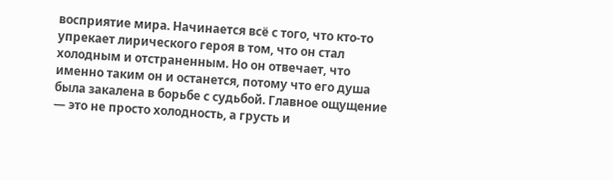восприятие мира. Начинается всё с того, что кто-то упрекает лирического героя в том, что он стал холодным и отстраненным. Но он отвечает, что именно таким он и останется, потому что его душа была закалена в борьбе с судьбой. Главное ощущение — это не просто холодность, а грусть и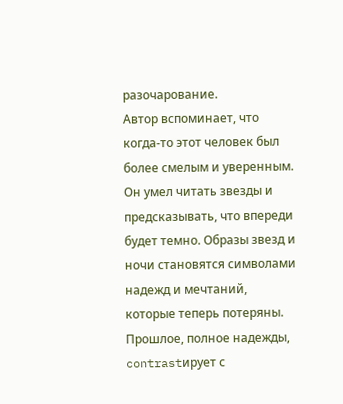разочарование.
Автор вспоминает, что когда-то этот человек был более смелым и уверенным. Он умел читать звезды и предсказывать, что впереди будет темно. Образы звезд и ночи становятся символами надежд и мечтаний, которые теперь потеряны. Прошлое, полное надежды, contrastирует с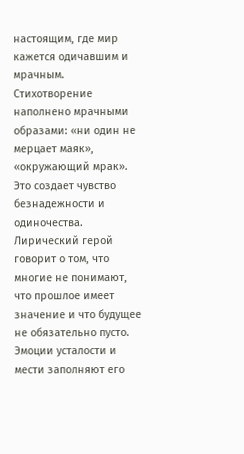настоящим, где мир кажется одичавшим и мрачным.
Стихотворение наполнено мрачными образами: «ни один не мерцает маяк», «окружающий мрак». Это создает чувство безнадежности и одиночества. Лирический герой говорит о том, что многие не понимают, что прошлое имеет значение и что будущее не обязательно пусто. Эмоции усталости и мести заполняют его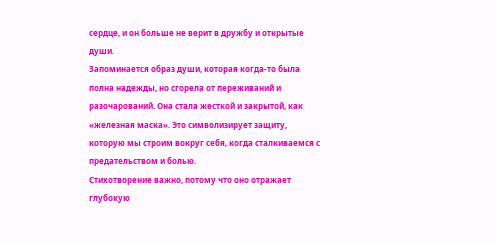сердце, и он больше не верит в дружбу и открытые души.
Запоминается образ души, которая когда-то была полна надежды, но сгорела от переживаний и разочарований. Она стала жесткой и закрытой, как «железная маска». Это символизирует защиту, которую мы строим вокруг себя, когда сталкиваемся с предательством и болью.
Стихотворение важно, потому что оно отражает глубокую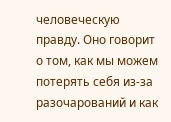человеческую правду. Оно говорит о том, как мы можем потерять себя из-за разочарований и как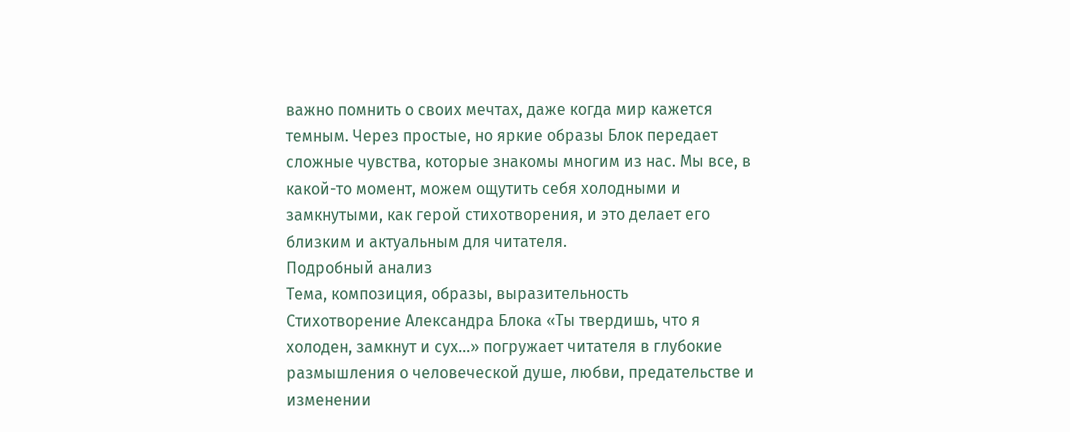важно помнить о своих мечтах, даже когда мир кажется темным. Через простые, но яркие образы Блок передает сложные чувства, которые знакомы многим из нас. Мы все, в какой-то момент, можем ощутить себя холодными и замкнутыми, как герой стихотворения, и это делает его близким и актуальным для читателя.
Подробный анализ
Тема, композиция, образы, выразительность
Стихотворение Александра Блока «Ты твердишь, что я холоден, замкнут и сух…» погружает читателя в глубокие размышления о человеческой душе, любви, предательстве и изменении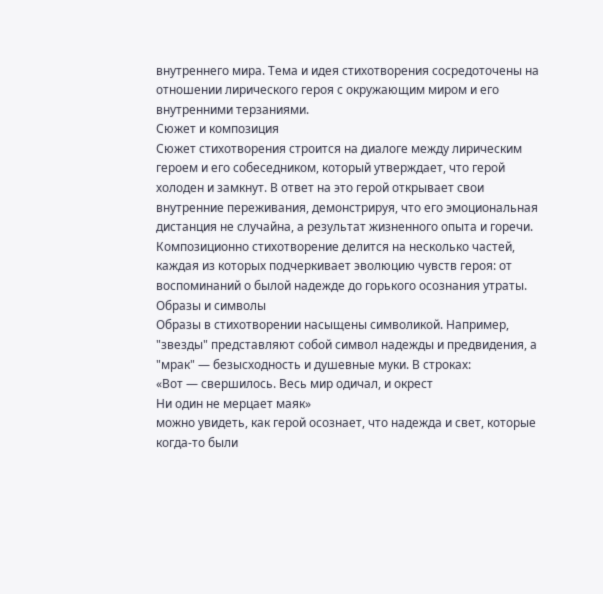внутреннего мира. Тема и идея стихотворения сосредоточены на отношении лирического героя с окружающим миром и его внутренними терзаниями.
Сюжет и композиция
Сюжет стихотворения строится на диалоге между лирическим героем и его собеседником, который утверждает, что герой холоден и замкнут. В ответ на это герой открывает свои внутренние переживания, демонстрируя, что его эмоциональная дистанция не случайна, а результат жизненного опыта и горечи. Композиционно стихотворение делится на несколько частей, каждая из которых подчеркивает эволюцию чувств героя: от воспоминаний о былой надежде до горького осознания утраты.
Образы и символы
Образы в стихотворении насыщены символикой. Например, "звезды" представляют собой символ надежды и предвидения, а "мрак" — безысходность и душевные муки. В строках:
«Вот — свершилось. Весь мир одичал, и окрест
Ни один не мерцает маяк»
можно увидеть, как герой осознает, что надежда и свет, которые когда-то были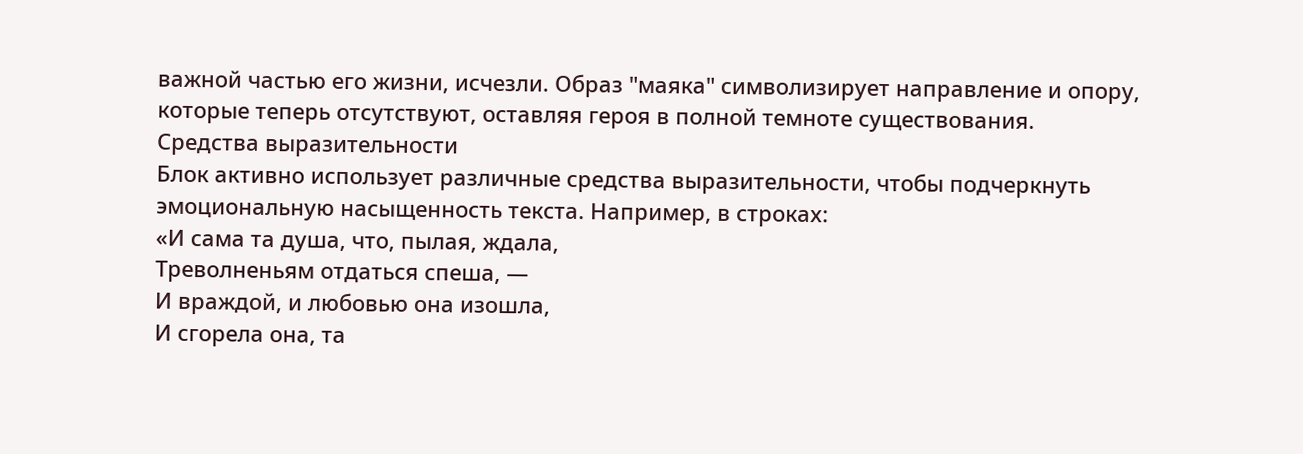важной частью его жизни, исчезли. Образ "маяка" символизирует направление и опору, которые теперь отсутствуют, оставляя героя в полной темноте существования.
Средства выразительности
Блок активно использует различные средства выразительности, чтобы подчеркнуть эмоциональную насыщенность текста. Например, в строках:
«И сама та душа, что, пылая, ждала,
Треволненьям отдаться спеша, —
И враждой, и любовью она изошла,
И сгорела она, та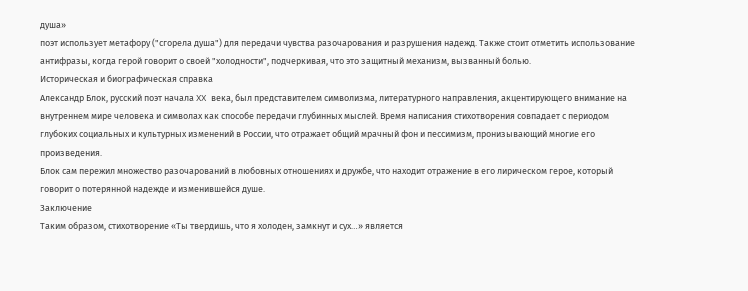душа»
поэт использует метафору ("сгорела душа") для передачи чувства разочарования и разрушения надежд. Также стоит отметить использование антифразы, когда герой говорит о своей "холодности", подчеркивая, что это защитный механизм, вызванный болью.
Историческая и биографическая справка
Александр Блок, русский поэт начала XX века, был представителем символизма, литературного направления, акцентирующего внимание на внутреннем мире человека и символах как способе передачи глубинных мыслей. Время написания стихотворения совпадает с периодом глубоких социальных и культурных изменений в России, что отражает общий мрачный фон и пессимизм, пронизывающий многие его произведения.
Блок сам пережил множество разочарований в любовных отношениях и дружбе, что находит отражение в его лирическом герое, который говорит о потерянной надежде и изменившейся душе.
Заключение
Таким образом, стихотворение «Ты твердишь, что я холоден, замкнут и сух…» является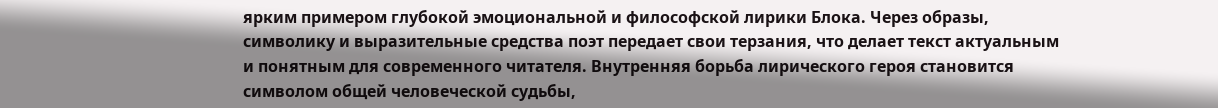ярким примером глубокой эмоциональной и философской лирики Блока. Через образы, символику и выразительные средства поэт передает свои терзания, что делает текст актуальным и понятным для современного читателя. Внутренняя борьба лирического героя становится символом общей человеческой судьбы,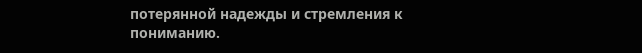потерянной надежды и стремления к пониманию.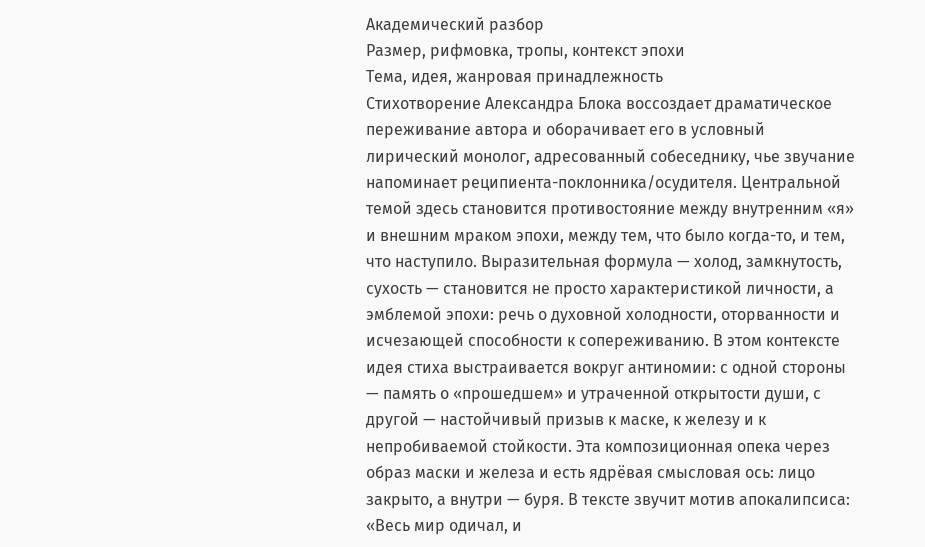Академический разбор
Размер, рифмовка, тропы, контекст эпохи
Тема, идея, жанровая принадлежность
Стихотворение Александра Блока воссоздает драматическое переживание автора и оборачивает его в условный лирический монолог, адресованный собеседнику, чье звучание напоминает реципиента-поклонника/осудителя. Центральной темой здесь становится противостояние между внутренним «я» и внешним мраком эпохи, между тем, что было когда-то, и тем, что наступило. Выразительная формула — холод, замкнутость, сухость — становится не просто характеристикой личности, а эмблемой эпохи: речь о духовной холодности, оторванности и исчезающей способности к сопереживанию. В этом контексте идея стиха выстраивается вокруг антиномии: с одной стороны — память о «прошедшем» и утраченной открытости души, с другой — настойчивый призыв к маске, к железу и к непробиваемой стойкости. Эта композиционная опека через образ маски и железа и есть ядрёвая смысловая ось: лицо закрыто, а внутри — буря. В тексте звучит мотив апокалипсиса: «Весь мир одичал, и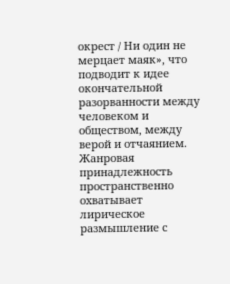окрест / Ни один не мерцает маяк», что подводит к идее окончательной разорванности между человеком и обществом, между верой и отчаянием. Жанровая принадлежность пространственно охватывает лирическое размышление с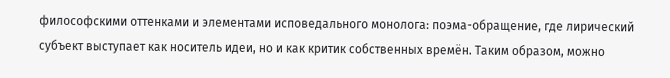философскими оттенками и элементами исповедального монолога: поэма-обращение, где лирический субъект выступает как носитель идеи, но и как критик собственных времён. Таким образом, можно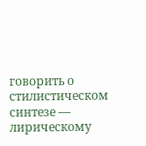говорить о стилистическом синтезе — лирическому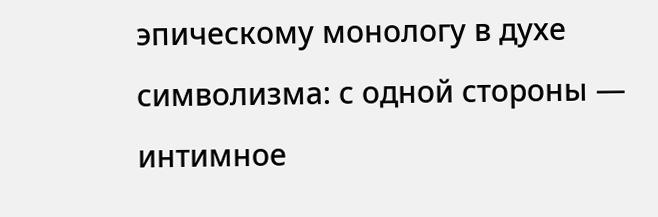эпическому монологу в духе символизма: с одной стороны — интимное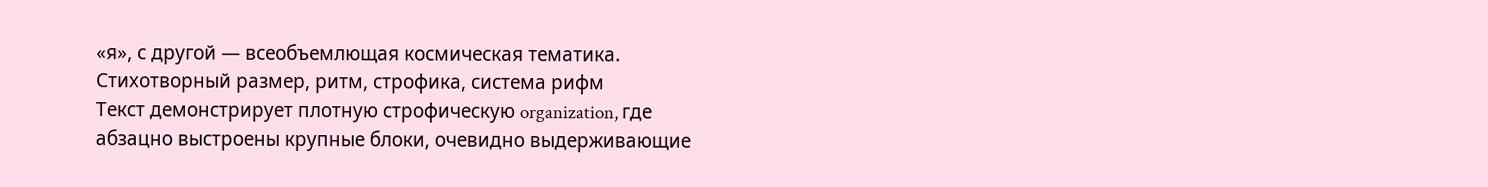«я», с другой — всеобъемлющая космическая тематика.
Стихотворный размер, ритм, строфика, система рифм
Текст демонстрирует плотную строфическую organization, где абзацно выстроены крупные блоки, очевидно выдерживающие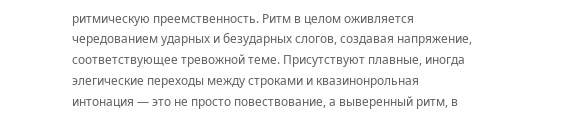ритмическую преемственность. Ритм в целом оживляется чередованием ударных и безударных слогов, создавая напряжение, соответствующее тревожной теме. Присутствуют плавные, иногда элегические переходы между строками и квазинонрольная интонация — это не просто повествование, а выверенный ритм, в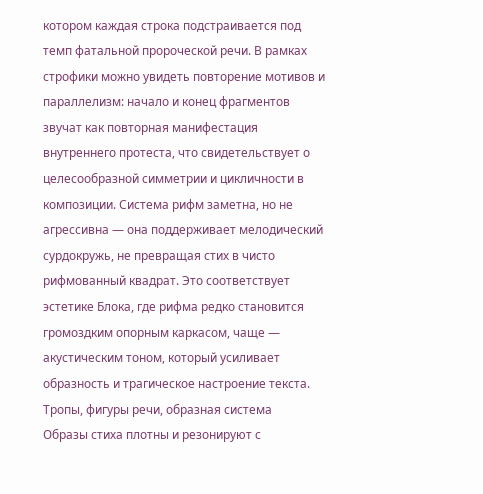котором каждая строка подстраивается под темп фатальной пророческой речи. В рамках строфики можно увидеть повторение мотивов и параллелизм: начало и конец фрагментов звучат как повторная манифестация внутреннего протеста, что свидетельствует о целесообразной симметрии и цикличности в композиции. Система рифм заметна, но не агрессивна — она поддерживает мелодический сурдокружь, не превращая стих в чисто рифмованный квадрат. Это соответствует эстетике Блока, где рифма редко становится громоздким опорным каркасом, чаще — акустическим тоном, который усиливает образность и трагическое настроение текста.
Тропы, фигуры речи, образная система
Образы стиха плотны и резонируют с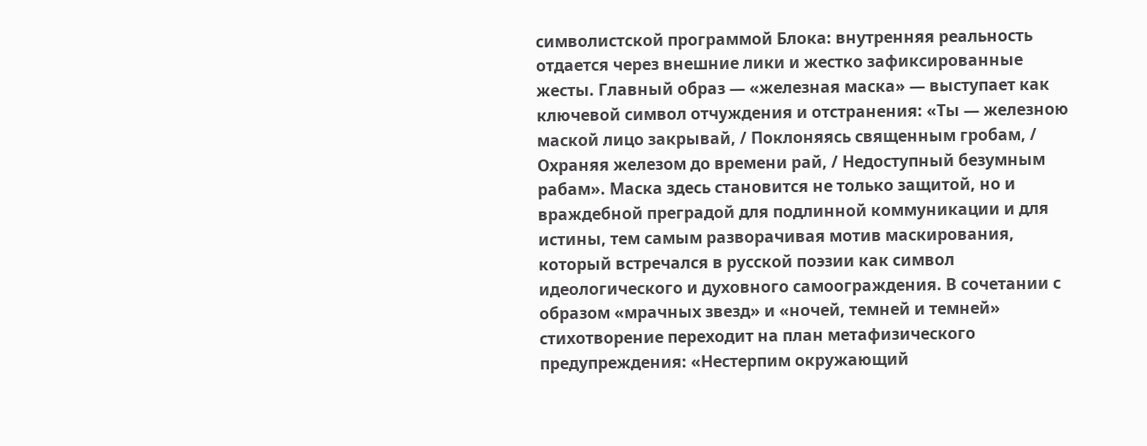символистской программой Блока: внутренняя реальность отдается через внешние лики и жестко зафиксированные жесты. Главный образ — «железная маска» — выступает как ключевой символ отчуждения и отстранения: «Ты — железною маской лицо закрывай, / Поклоняясь священным гробам, / Охраняя железом до времени рай, / Недоступный безумным рабам». Маска здесь становится не только защитой, но и враждебной преградой для подлинной коммуникации и для истины, тем самым разворачивая мотив маскирования, который встречался в русской поэзии как символ идеологического и духовного самоограждения. В сочетании с образом «мрачных звезд» и «ночей, темней и темней» стихотворение переходит на план метафизического предупреждения: «Нестерпим окружающий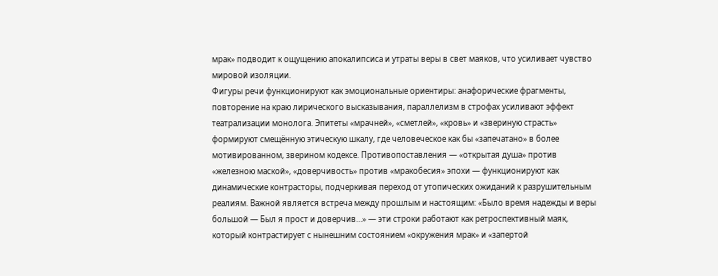мрак» подводит к ощущению апокалипсиса и утраты веры в свет маяков, что усиливает чувство мировой изоляции.
Фигуры речи функционируют как эмоциональные ориентиры: анафорические фрагменты, повторение на краю лирического высказывания, параллелизм в строфах усиливают эффект театрализации монолога. Эпитеты «мрачней», «сметлей», «кровь» и «звериную страсть» формируют смещённую этическую шкалу, где человеческое как бы «запечатано» в более мотивированном, зверином кодексе. Противопоставления — «открытая душа» против «железною маской», «доверчивость» против «мракобесия» эпохи — функционируют как динамические контрасторы, подчеркивая переход от утопических ожиданий к разрушительным реалиям. Важной является встреча между прошлым и настоящим: «Было время надежды и веры большой — Был я прост и доверчив…» — эти строки работают как ретроспективный маяк, который контрастирует с нынешним состоянием «окружения мрак» и «запертой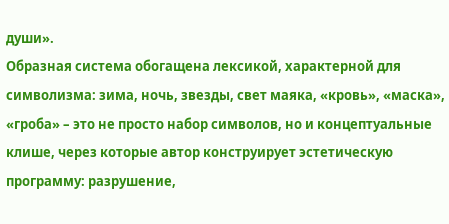души».
Образная система обогащена лексикой, характерной для символизма: зима, ночь, звезды, свет маяка, «кровь», «маска», «гроба» – это не просто набор символов, но и концептуальные клише, через которые автор конструирует эстетическую программу: разрушение,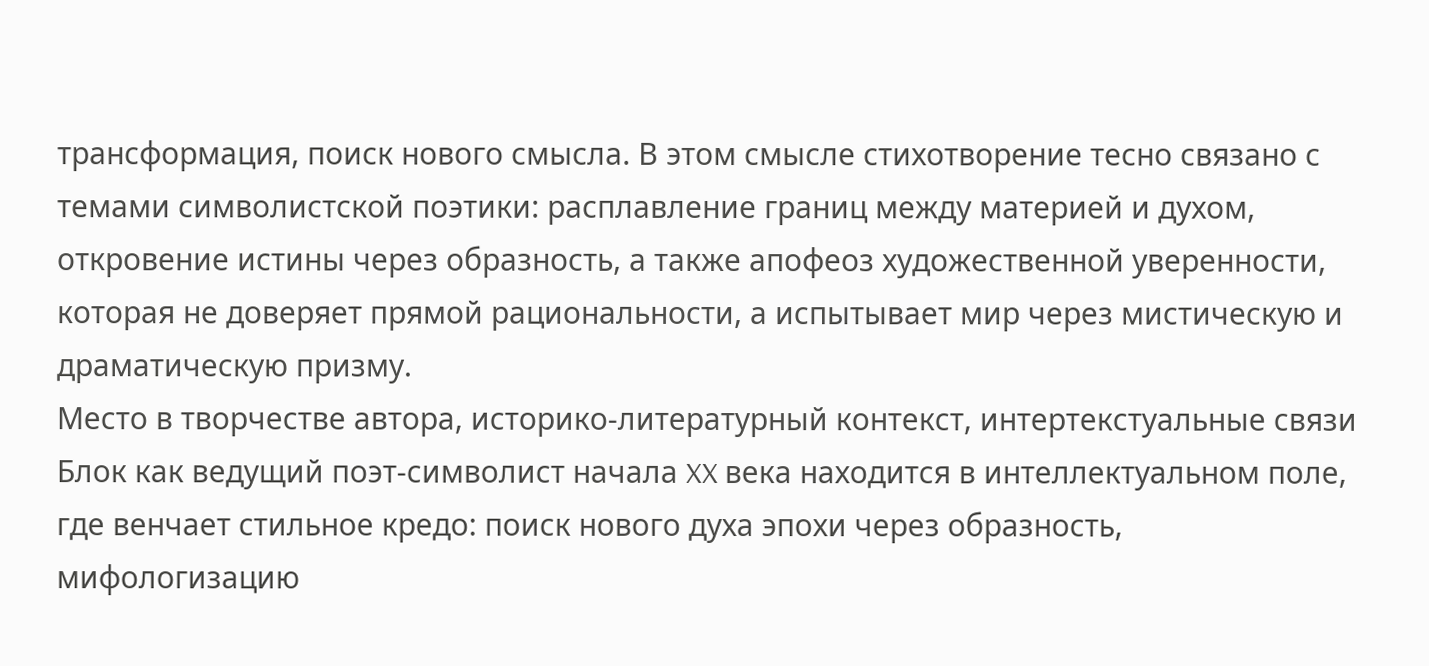трансформация, поиск нового смысла. В этом смысле стихотворение тесно связано с темами символистской поэтики: расплавление границ между материей и духом, откровение истины через образность, а также апофеоз художественной уверенности, которая не доверяет прямой рациональности, а испытывает мир через мистическую и драматическую призму.
Место в творчестве автора, историко-литературный контекст, интертекстуальные связи
Блок как ведущий поэт-символист начала XX века находится в интеллектуальном поле, где венчает стильное кредо: поиск нового духа эпохи через образность, мифологизацию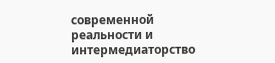современной реальности и интермедиаторство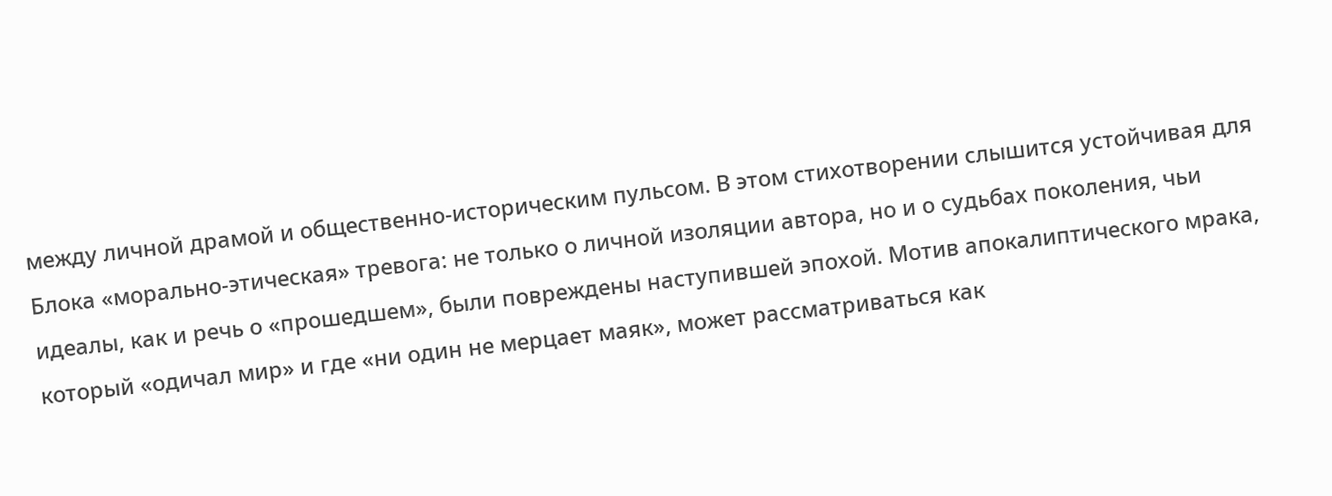между личной драмой и общественно-историческим пульсом. В этом стихотворении слышится устойчивая для Блока «морально-этическая» тревога: не только о личной изоляции автора, но и о судьбах поколения, чьи идеалы, как и речь о «прошедшем», были повреждены наступившей эпохой. Мотив апокалиптического мрака, который «одичал мир» и где «ни один не мерцает маяк», может рассматриваться как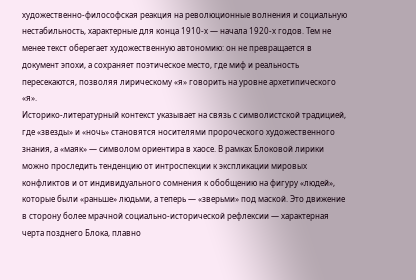художественно-философская реакция на революционные волнения и социальную нестабильность, характерные для конца 1910-х — начала 1920-х годов. Тем не менее текст оберегает художественную автономию: он не превращается в документ эпохи, а сохраняет поэтическое место, где миф и реальность пересекаются, позволяя лирическому «я» говорить на уровне архетипического «я».
Историко-литературный контекст указывает на связь с символистской традицией, где «звезды» и «ночь» становятся носителями пророческого художественного знания, а «маяк» — символом ориентира в хаосе. В рамках Блоковой лирики можно проследить тенденцию от интроспекции к экспликации мировых конфликтов и от индивидуального сомнения к обобщению на фигуру «людей», которые были «раньше» людьми, а теперь — «зверьми» под маской. Это движение в сторону более мрачной социально-исторической рефлексии — характерная черта позднего Блока, плавно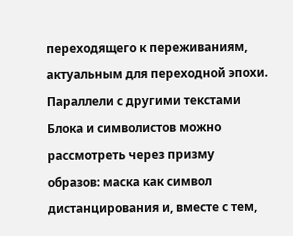переходящего к переживаниям, актуальным для переходной эпохи.
Параллели с другими текстами Блока и символистов можно рассмотреть через призму образов: маска как символ дистанцирования и, вместе с тем,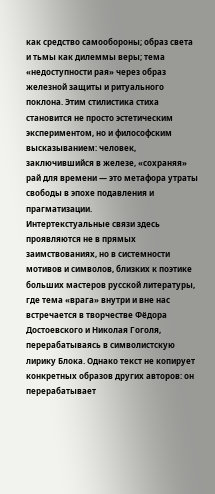как средство самообороны; образ света и тьмы как дилеммы веры; тема «недоступности рая» через образ железной защиты и ритуального поклона. Этим стилистика стиха становится не просто эстетическим экспериментом, но и философским высказыванием: человек, заключившийся в железе, «сохраняя» рай для времени — это метафора утраты свободы в эпохе подавления и прагматизации.
Интертекстуальные связи здесь проявляются не в прямых заимствованиях, но в системности мотивов и символов, близких к поэтике больших мастеров русской литературы, где тема «врага» внутри и вне нас встречается в творчестве Фёдора Достоевского и Николая Гоголя, перерабатываясь в символистскую лирику Блока. Однако текст не копирует конкретных образов других авторов: он перерабатывает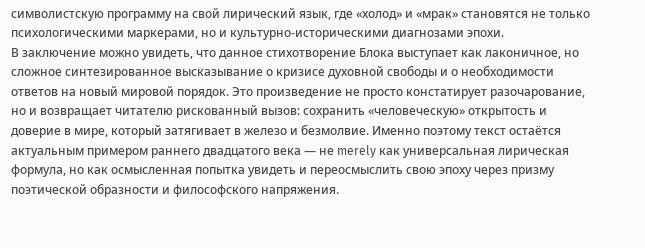символистскую программу на свой лирический язык, где «холод» и «мрак» становятся не только психологическими маркерами, но и культурно-историческими диагнозами эпохи.
В заключение можно увидеть, что данное стихотворение Блока выступает как лаконичное, но сложное синтезированное высказывание о кризисе духовной свободы и о необходимости ответов на новый мировой порядок. Это произведение не просто констатирует разочарование, но и возвращает читателю рискованный вызов: сохранить «человеческую» открытость и доверие в мире, который затягивает в железо и безмолвие. Именно поэтому текст остаётся актуальным примером раннего двадцатого века — не merely как универсальная лирическая формула, но как осмысленная попытка увидеть и переосмыслить свою эпоху через призму поэтической образности и философского напряжения.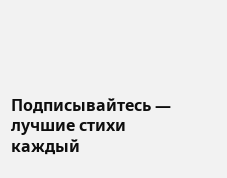Подписывайтесь — лучшие стихи каждый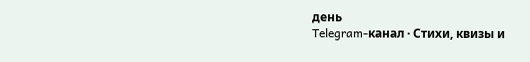день
Telegram-канал · Стихи, квизы и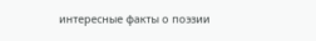интересные факты о поэзии